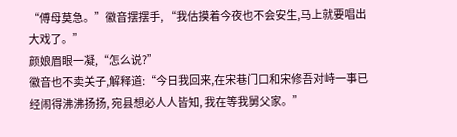“傅母莫急。”徽音摆摆手, “我估摸着今夜也不会安生,马上就要唱出大戏了。”
颜娘眉眼一凝,“怎么说?”
徽音也不卖关子,解释道:“今日我回来,在宋巷门口和宋修吾对峙一事已经闹得沸沸扬扬, 宛县想必人人皆知, 我在等我舅父家。”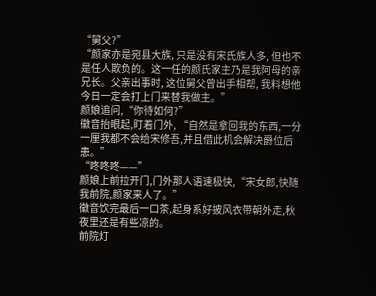“舅父?”
“颜家亦是宛县大族, 只是没有宋氏族人多, 但也不是任人欺负的。这一任的颜氏家主乃是我阿母的亲兄长。父亲出事时, 这位舅父曾出手相帮, 我料想他今日一定会打上门来替我做主。”
颜娘追问,“你待如何?”
徽音抬眼起,盯着门外, “自然是拿回我的东西,一分一厘我都不会给宋修吾,并且借此机会解决爵位后患。”
“咚咚咚——”
颜娘上前拉开门,门外那人语速极快,“宋女郎,快随我前院,颜家来人了。”
徽音饮完最后一口茶,起身系好披风衣带朝外走,秋夜里还是有些凉的。
前院灯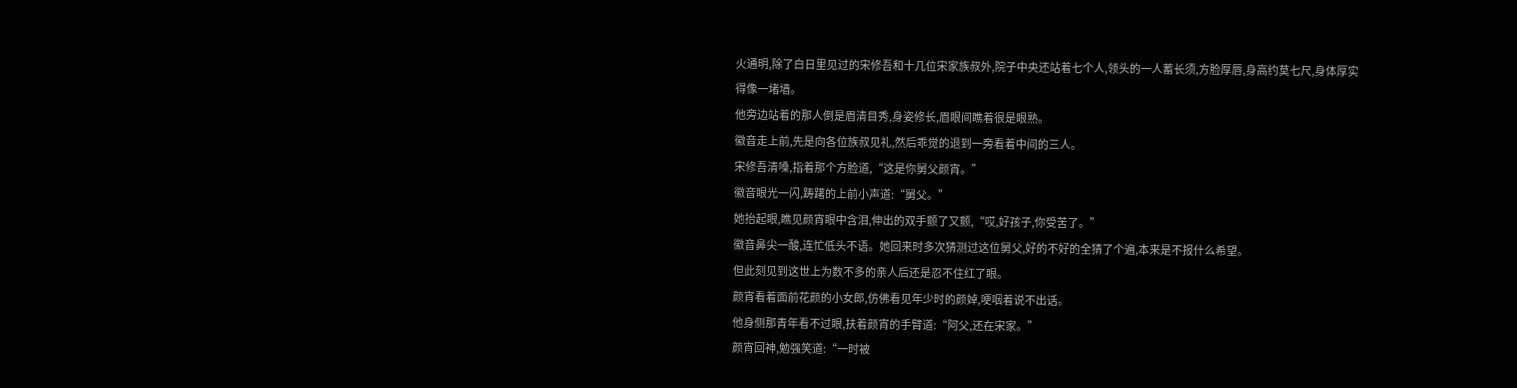火通明,除了白日里见过的宋修吾和十几位宋家族叔外,院子中央还站着七个人,领头的一人蓄长须,方脸厚唇,身高约莫七尺,身体厚实得像一堵墙。
他旁边站着的那人倒是眉清目秀,身姿修长,眉眼间瞧着很是眼熟。
徽音走上前,先是向各位族叔见礼,然后乖觉的退到一旁看着中间的三人。
宋修吾清嗓,指着那个方脸道,“这是你舅父颜宵。”
徽音眼光一闪,踌躇的上前小声道:“舅父。”
她抬起眼,瞧见颜宵眼中含泪,伸出的双手颤了又颤,“哎,好孩子,你受苦了。”
徽音鼻尖一酸,连忙低头不语。她回来时多次猜测过这位舅父,好的不好的全猜了个遍,本来是不报什么希望。
但此刻见到这世上为数不多的亲人后还是忍不住红了眼。
颜宵看着面前花颜的小女郎,仿佛看见年少时的颜婥,哽咽着说不出话。
他身侧那青年看不过眼,扶着颜宵的手臂道:“阿父,还在宋家。”
颜宵回神,勉强笑道:“一时被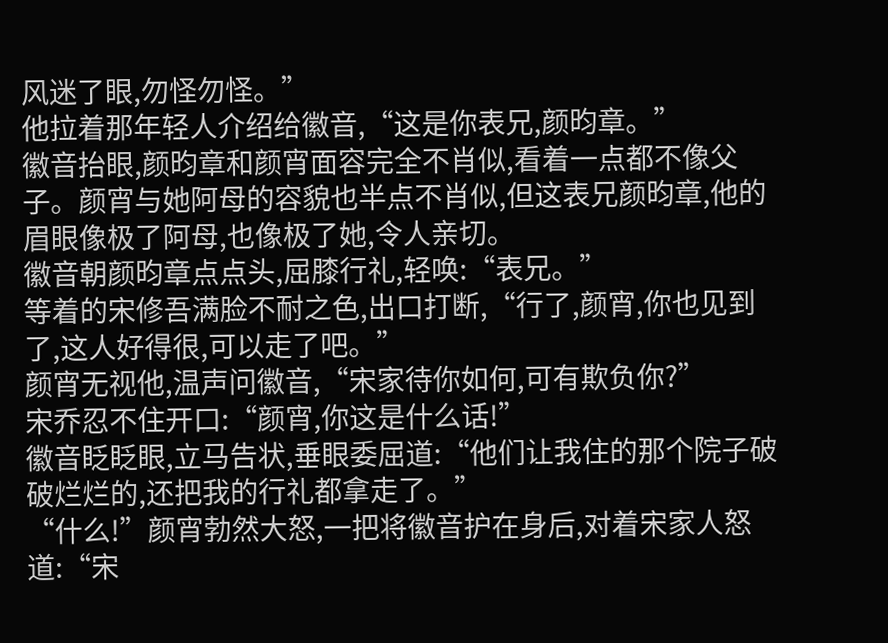风迷了眼,勿怪勿怪。”
他拉着那年轻人介绍给徽音,“这是你表兄,颜昀章。”
徽音抬眼,颜昀章和颜宵面容完全不肖似,看着一点都不像父子。颜宵与她阿母的容貌也半点不肖似,但这表兄颜昀章,他的眉眼像极了阿母,也像极了她,令人亲切。
徽音朝颜昀章点点头,屈膝行礼,轻唤:“表兄。”
等着的宋修吾满脸不耐之色,出口打断,“行了,颜宵,你也见到了,这人好得很,可以走了吧。”
颜宵无视他,温声问徽音,“宋家待你如何,可有欺负你?”
宋乔忍不住开口:“颜宵,你这是什么话!”
徽音眨眨眼,立马告状,垂眼委屈道:“他们让我住的那个院子破破烂烂的,还把我的行礼都拿走了。”
“什么!”颜宵勃然大怒,一把将徽音护在身后,对着宋家人怒道:“宋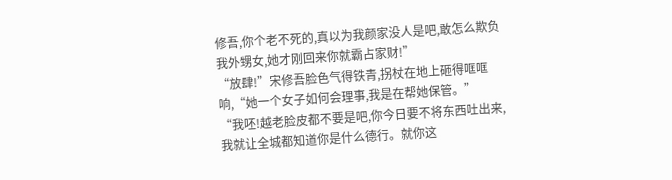修吾,你个老不死的,真以为我颜家没人是吧,敢怎么欺负我外甥女,她才刚回来你就霸占家财!”
“放肆!”宋修吾脸色气得铁青,拐杖在地上砸得哐哐响,“她一个女子如何会理事,我是在帮她保管。”
“我呸!越老脸皮都不要是吧,你今日要不将东西吐出来,我就让全城都知道你是什么德行。就你这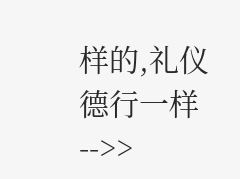样的,礼仪德行一样-->>